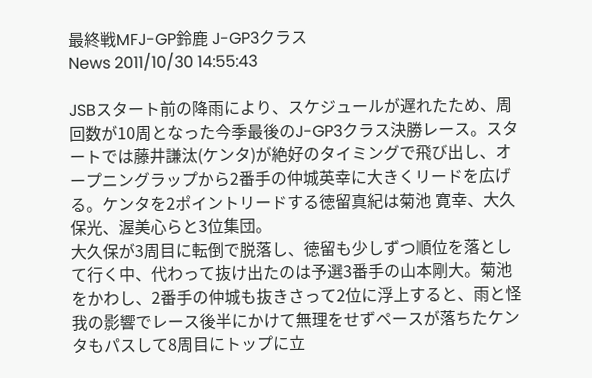最終戦MFJ-GP鈴鹿 J-GP3クラス
News 2011/10/30 14:55:43

JSBスタート前の降雨により、スケジュールが遅れたため、周回数が10周となった今季最後のJ-GP3クラス決勝レース。スタートでは藤井謙汰(ケンタ)が絶好のタイミングで飛び出し、オープニングラップから2番手の仲城英幸に大きくリードを広げる。ケンタを2ポイントリードする徳留真紀は菊池 寛幸、大久保光、渥美心らと3位集団。
大久保が3周目に転倒で脱落し、徳留も少しずつ順位を落として行く中、代わって抜け出たのは予選3番手の山本剛大。菊池をかわし、2番手の仲城も抜きさって2位に浮上すると、雨と怪我の影響でレース後半にかけて無理をせずペースが落ちたケンタもパスして8周目にトップに立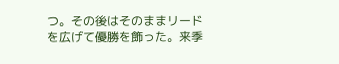つ。その後はそのままリードを広げて優勝を飾った。来季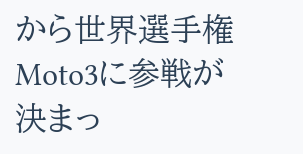から世界選手権Moto3に参戦が決まっ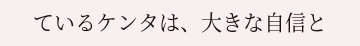ているケンタは、大きな自信と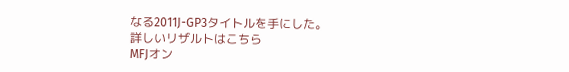なる2011J-GP3タイトルを手にした。
詳しいリザルトはこちら
MFJオン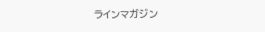ラインマガジン